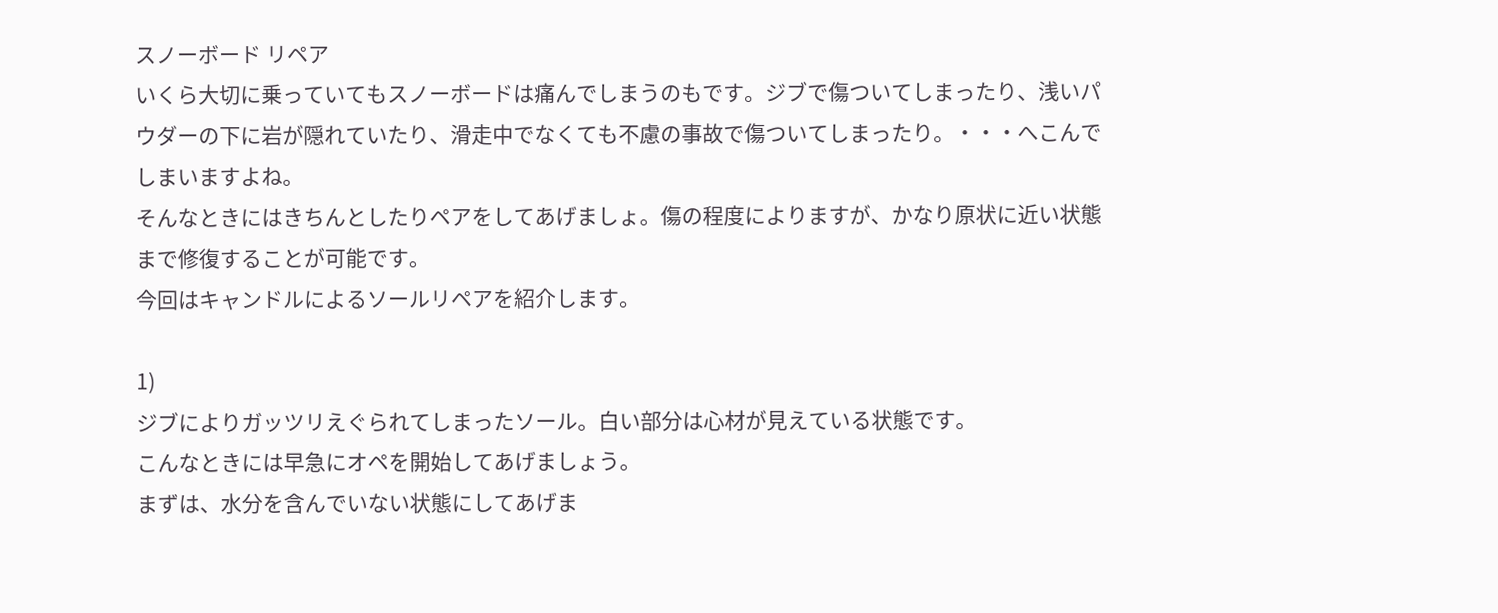スノーボード リペア
いくら大切に乗っていてもスノーボードは痛んでしまうのもです。ジブで傷ついてしまったり、浅いパウダーの下に岩が隠れていたり、滑走中でなくても不慮の事故で傷ついてしまったり。・・・へこんでしまいますよね。
そんなときにはきちんとしたりペアをしてあげましょ。傷の程度によりますが、かなり原状に近い状態まで修復することが可能です。
今回はキャンドルによるソールリペアを紹介します。

1)
ジブによりガッツリえぐられてしまったソール。白い部分は心材が見えている状態です。
こんなときには早急にオペを開始してあげましょう。
まずは、水分を含んでいない状態にしてあげま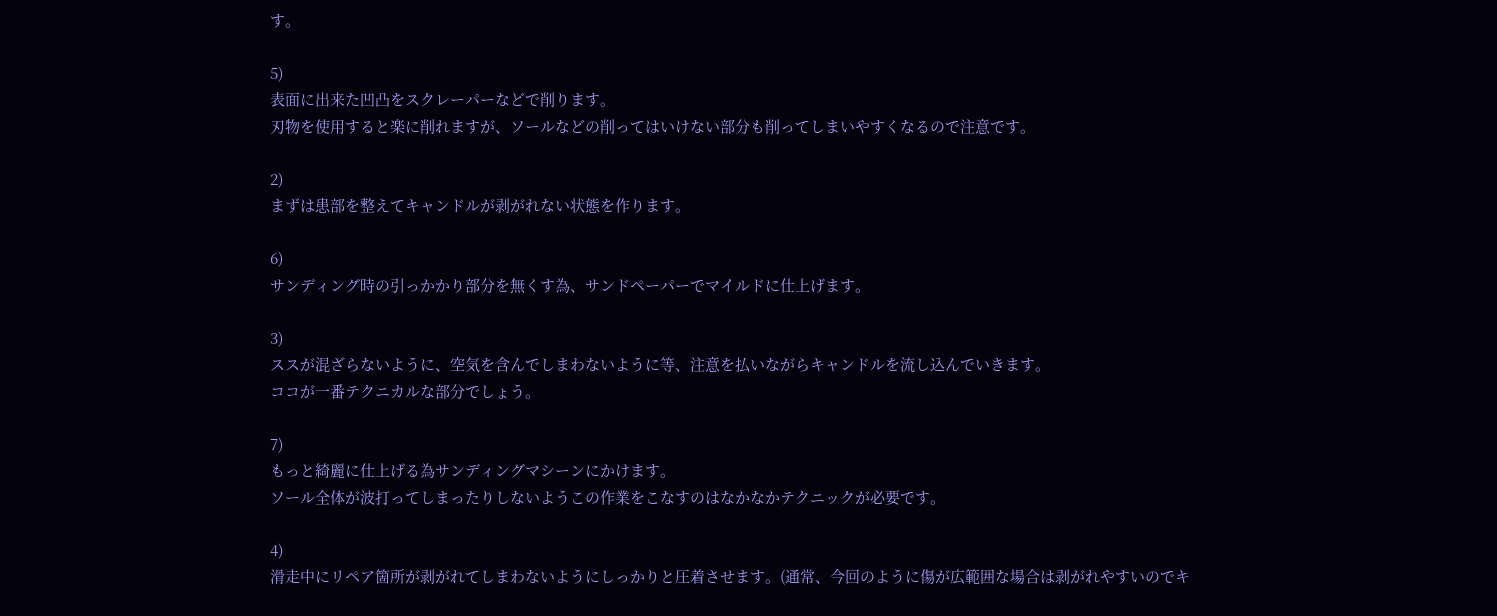す。

5)
表面に出来た凹凸をスクレーパーなどで削ります。
刃物を使用すると楽に削れますが、ソールなどの削ってはいけない部分も削ってしまいやすくなるので注意です。

2)
まずは患部を整えてキャンドルが剥がれない状態を作ります。

6)
サンディング時の引っかかり部分を無くす為、サンドペーパーでマイルドに仕上げます。

3)
ススが混ざらないように、空気を含んでしまわないように等、注意を払いながらキャンドルを流し込んでいきます。
ココが一番テクニカルな部分でしょう。

7)
もっと綺麗に仕上げる為サンディングマシーンにかけます。
ソール全体が波打ってしまったりしないようこの作業をこなすのはなかなかテクニックが必要です。

4)
滑走中にリペア箇所が剥がれてしまわないようにしっかりと圧着させます。(通常、今回のように傷が広範囲な場合は剥がれやすいのでキ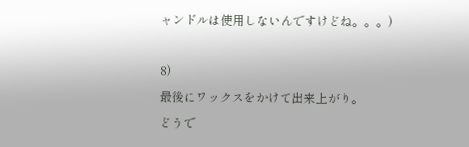ャンドルは使用しないんですけどね。。。)

8)
最後にワックスをかけて出来上がり。
どうで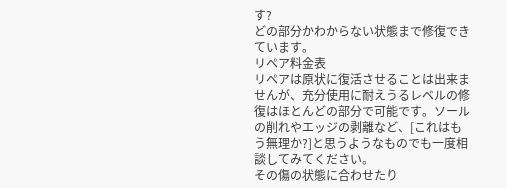す?
どの部分かわからない状態まで修復できています。
リペア料金表
リペアは原状に復活させることは出来ませんが、充分使用に耐えうるレベルの修復はほとんどの部分で可能です。ソールの削れやエッジの剥離など、[これはもう無理か?]と思うようなものでも一度相談してみてください。
その傷の状態に合わせたり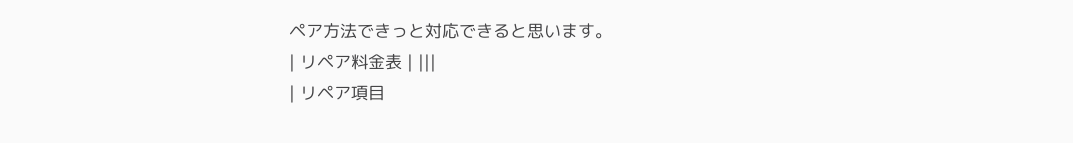ペア方法できっと対応できると思います。
| リペア料金表 | |||
| リペア項目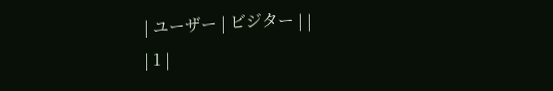| ユーザー | ビジター | |
| 1 |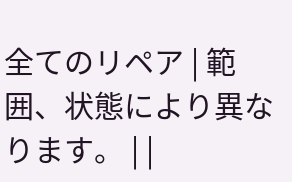全てのリペア | 範囲、状態により異なります。 | |